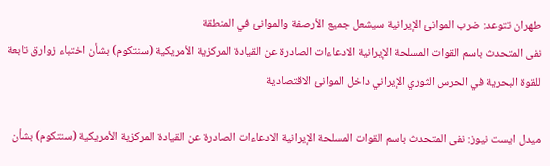طهران تتوعد: ضرب الموانئ الإيرانية سيشعل جميع الأرصفة والموانئ في المنطقة
نفى المتحدث باسم القوات المسلحة الإيرانية الادعاءات الصادرة عن القيادة المركزية الأمريكية (سنتكوم) بشأن اختباء زوارق تابعة للقوة البحرية في الحرس الثوري الإيراني داخل الموانئ الاقتصادية

ميدل ايست نيوز: نفى المتحدث باسم القوات المسلحة الإيرانية الادعاءات الصادرة عن القيادة المركزية الأمريكية (سنتكوم) بشأن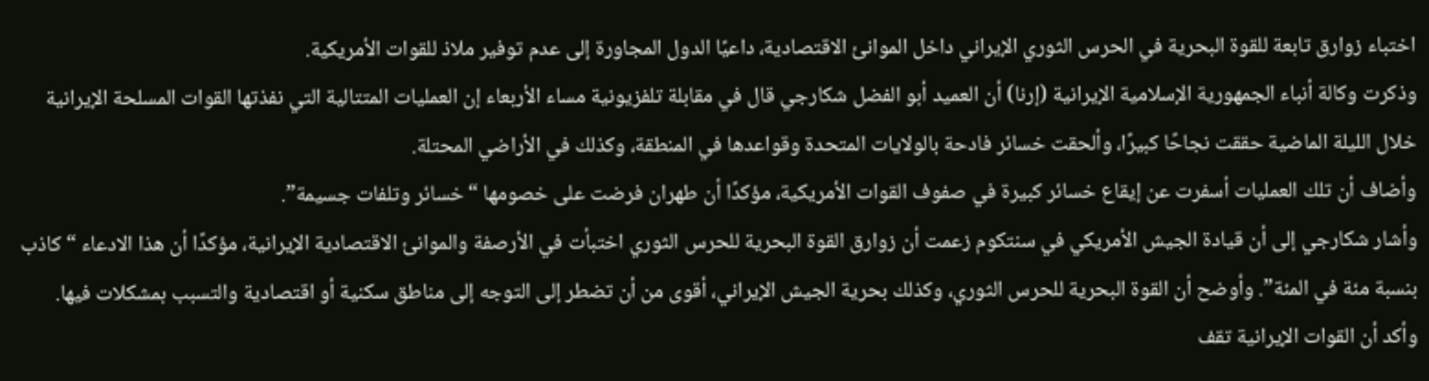اختباء زوارق تابعة للقوة البحرية في الحرس الثوري الإيراني داخل الموانئ الاقتصادية، داعيًا الدول المجاورة إلى عدم توفير ملاذ للقوات الأمريكية.
وذكرت وكالة أنباء الجمهورية الإسلامية الإيرانية (إرنا) أن العميد أبو الفضل شكارجي قال في مقابلة تلفزيونية مساء الأربعاء إن العمليات المتتالية التي نفذتها القوات المسلحة الإيرانية خلال الليلة الماضية حققت نجاحًا كبيرًا، وألحقت خسائر فادحة بالولايات المتحدة وقواعدها في المنطقة، وكذلك في الأراضي المحتلة.
وأضاف أن تلك العمليات أسفرت عن إيقاع خسائر كبيرة في صفوف القوات الأمريكية، مؤكدًا أن طهران فرضت على خصومها “خسائر وتلفات جسيمة”.
وأشار شكارجي إلى أن قيادة الجيش الأمريكي في سنتكوم زعمت أن زوارق القوة البحرية للحرس الثوري اختبأت في الأرصفة والموانئ الاقتصادية الإيرانية، مؤكدًا أن هذا الادعاء “كاذب بنسبة مئة في المئة”. وأوضح أن القوة البحرية للحرس الثوري، وكذلك بحرية الجيش الإيراني، أقوى من أن تضطر إلى التوجه إلى مناطق سكنية أو اقتصادية والتسبب بمشكلات فيها.
وأكد أن القوات الإيرانية تقف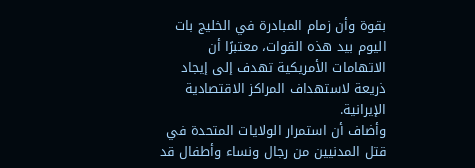بقوة وأن زمام المبادرة في الخليج بات اليوم بيد هذه القوات، معتبرًا أن الاتهامات الأمريكية تهدف إلى إيجاد ذريعة لاستهداف المراكز الاقتصادية الإيرانية.
وأضاف أن استمرار الولايات المتحدة في قتل المدنيين من رجال ونساء وأطفال قد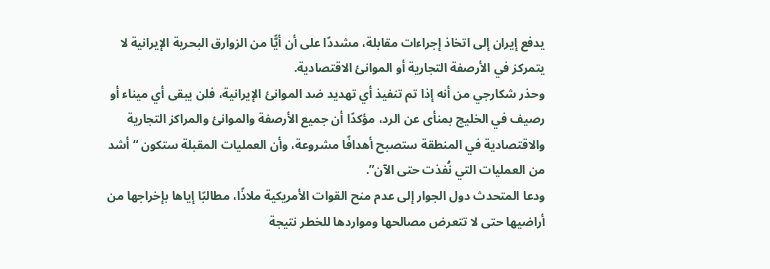يدفع إيران إلى اتخاذ إجراءات مقابلة، مشددًا على أن أيًّا من الزوارق البحرية الإيرانية لا يتمركز في الأرصفة التجارية أو الموانئ الاقتصادية.
وحذر شكارجي من أنه إذا تم تنفيذ أي تهديد ضد الموانئ الإيرانية، فلن يبقى أي ميناء أو رصيف في الخليج بمنأى عن الرد، مؤكدًا أن جميع الأرصفة والموانئ والمراكز التجارية والاقتصادية في المنطقة ستصبح أهدافًا مشروعة، وأن العمليات المقبلة ستكون “أشد من العمليات التي نُفذت حتى الآن”.
ودعا المتحدث دول الجوار إلى عدم منح القوات الأمريكية ملاذًا، مطالبًا إياها بإخراجها من أراضيها حتى لا تتعرض مصالحها ومواردها للخطر نتيجة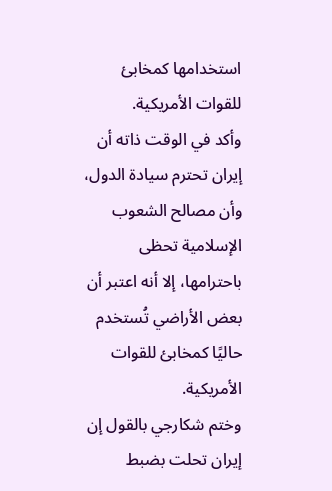استخدامها كمخابئ للقوات الأمريكية.
وأكد في الوقت ذاته أن إيران تحترم سيادة الدول، وأن مصالح الشعوب الإسلامية تحظى باحترامها، إلا أنه اعتبر أن بعض الأراضي تُستخدم حاليًا كمخابئ للقوات الأمريكية.
وختم شكارجي بالقول إن إيران تحلت بضبط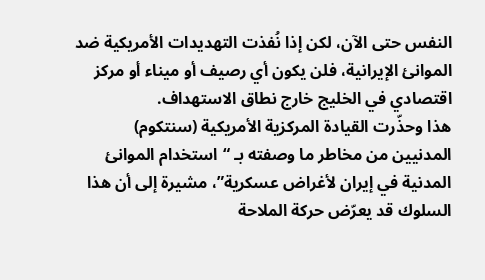النفس حتى الآن، لكن إذا نُفذت التهديدات الأمريكية ضد الموانئ الإيرانية، فلن يكون أي رصيف أو ميناء أو مركز اقتصادي في الخليج خارج نطاق الاستهداف.
هذا وحذّرت القيادة المركزية الأمريكية (سنتكوم) المدنيين من مخاطر ما وصفته بـ “استخدام الموانئ المدنية في إيران لأغراض عسكرية”، مشيرة إلى أن هذا السلوك قد يعرّض حركة الملاحة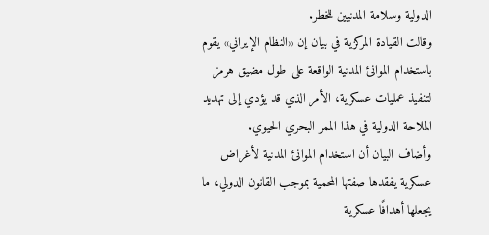الدولية وسلامة المدنيين للخطر.
وقالت القيادة المركزية في بيان إن «النظام الإيراني» يقوم باستخدام الموانئ المدنية الواقعة على طول مضيق هرمز لتنفيذ عمليات عسكرية، الأمر الذي قد يؤدي إلى تهديد الملاحة الدولية في هذا الممر البحري الحيوي.
وأضاف البيان أن استخدام الموانئ المدنية لأغراض عسكرية يفقدها صفتها المحمية بموجب القانون الدولي، ما يجعلها أهدافًا عسكرية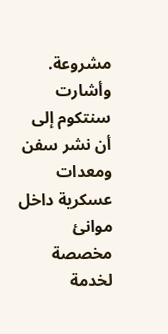مشروعة. وأشارت سنتكوم إلى أن نشر سفن ومعدات عسكرية داخل موانئ مخصصة لخدمة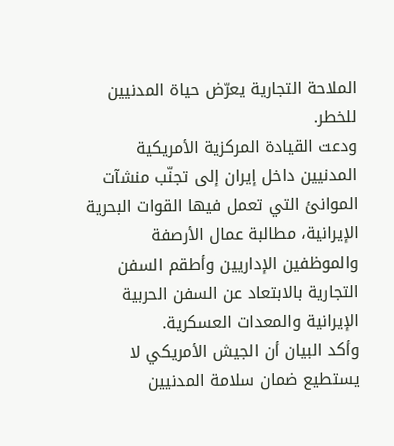الملاحة التجارية يعرّض حياة المدنيين للخطر.
ودعت القيادة المركزية الأمريكية المدنيين داخل إيران إلى تجنّب منشآت الموانئ التي تعمل فيها القوات البحرية الإيرانية، مطالبة عمال الأرصفة والموظفين الإداريين وأطقم السفن التجارية بالابتعاد عن السفن الحربية الإيرانية والمعدات العسكرية.
وأكد البيان أن الجيش الأمريكي لا يستطيع ضمان سلامة المدنيين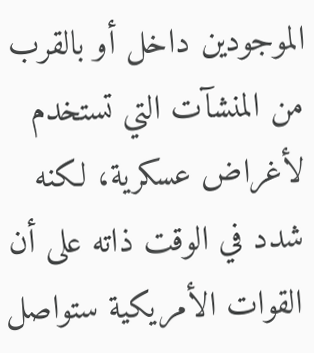الموجودين داخل أو بالقرب من المنشآت التي تستخدم لأغراض عسكرية، لكنه شدد في الوقت ذاته على أن القوات الأمريكية ستواصل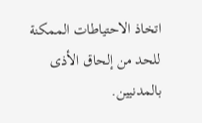اتخاذ الاحتياطات الممكنة للحد من إلحاق الأذى بالمدنيين.